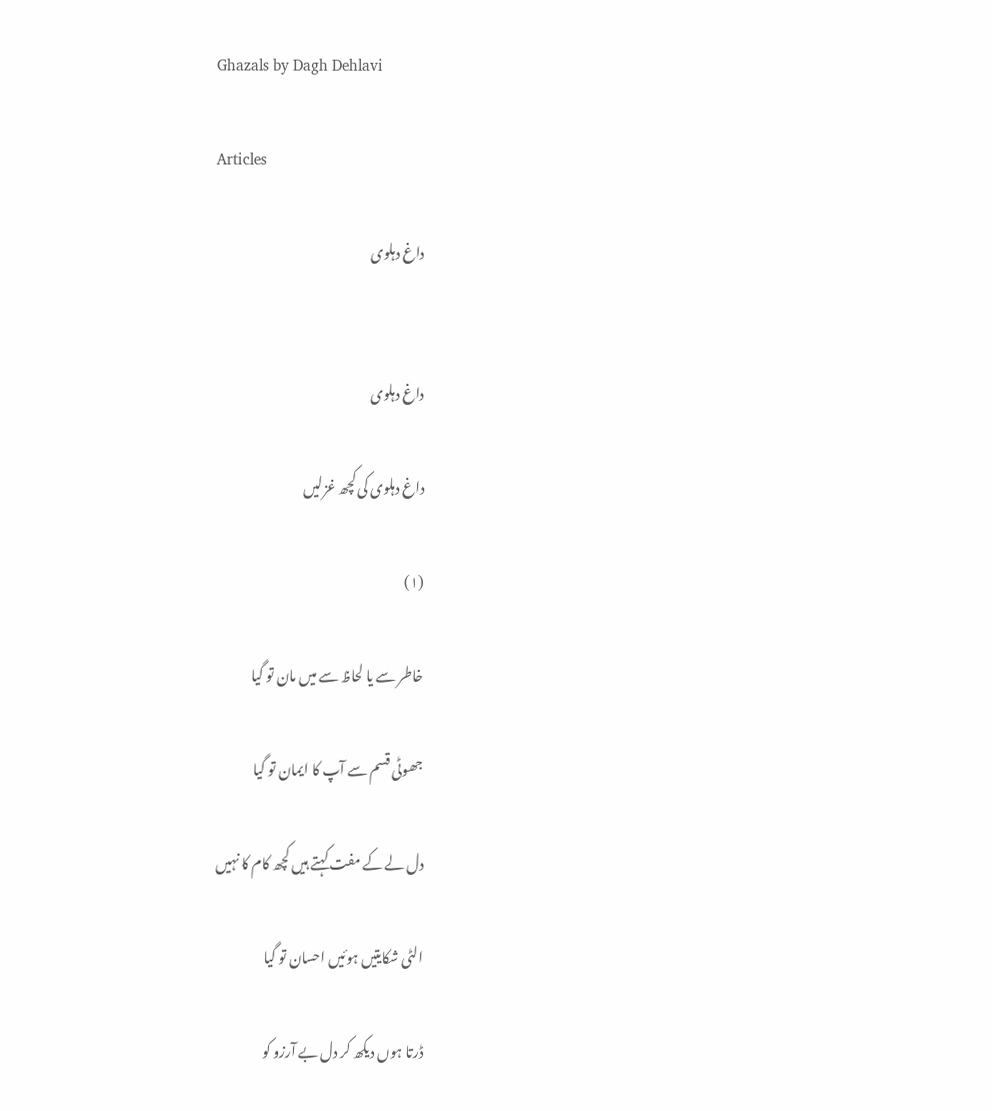Ghazals by Dagh Dehlavi

Articles

داغ دہلوی


داغ دہلوی

داغ دہلوی کی کچھ غزلیں

(۱)

خاطر سے یا لحاظ سے میں مان تو گیا

جھوٹی قسم سے آپ کا ایمان تو گیا

دل لے کے مفت کہتے ہیں کچھ کام کا نہیں

الٹی شکایتیں ہوئیں احسان تو گیا

ڈرتا ہوں دیکھ کر دل بے آرزو کو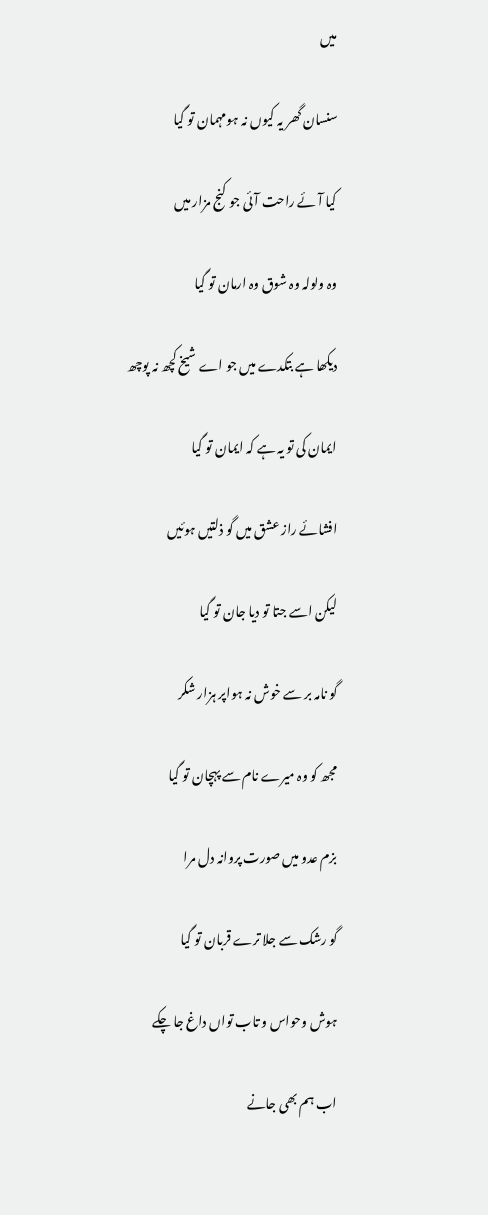میں

سنسان گھر یہ کیوں نہ ہومہمان تو گیا

کیا آئے راحت آئی جو کنج مزار میں

وہ ولولہ وہ شوق وہ ارمان تو گیا

دیکھا ہے بتکدے میں جو اے شیخ کچھ نہ پوچھ

ایمان کی تو یہ ہے کہ ایمان تو گیا

افشائے راز عشق میں گو ذلتیں ہوئیں

لیکن اسے جتا تو دیا جان تو گیا

گو نامہ بر سے خوش نہ ہواپر ہزار شکر

مجھ کو وہ میرے نام سے پہچان تو گیا

بزم عدو میں صورت پروانہ دل مرا

گو رشک سے جلا ترے قربان تو گیا

ہوش وحواس و تاب تواں داغ جا چکے

اب ہم بھی جانے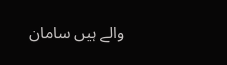والے ہیں سامان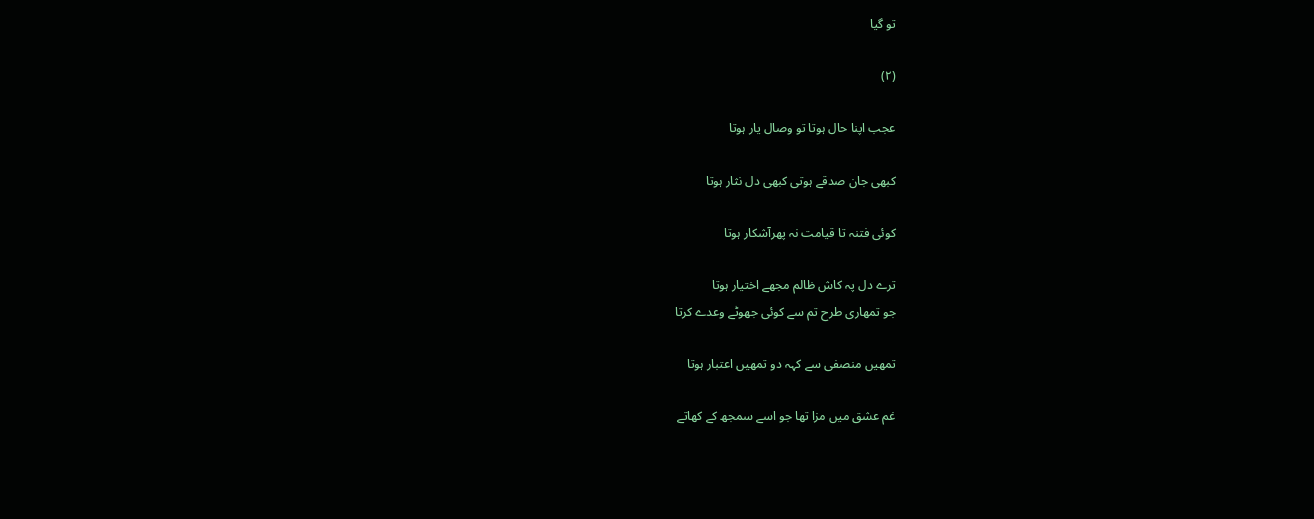تو گیا

(۲)

عجب اپنا حال ہوتا تو وصال یار ہوتا

کبھی جان صدقے ہوتی کبھی دل نثار ہوتا

کوئی فتنہ تا قیامت نہ پھرآشکار ہوتا

ترے دل پہ کاش ظالم مجھے اختیار ہوتا
جو تمھاری طرح تم سے کوئی جھوٹے وعدے کرتا

تمھیں منصفی سے کہہ دو تمھیں اعتبار ہوتا

غم عشق میں مزا تھا جو اسے سمجھ کے کھاتے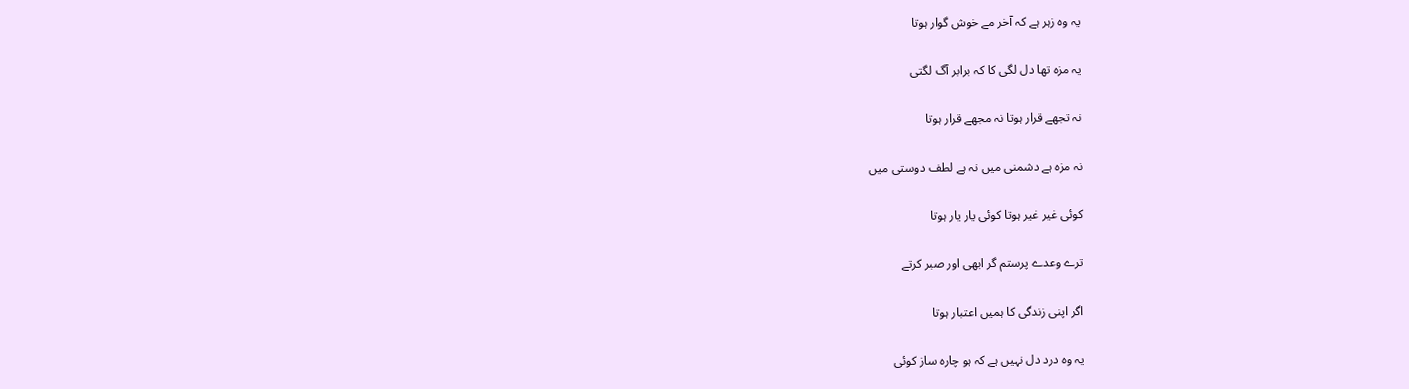یہ وہ زہر ہے کہ آخر مے خوش گوار ہوتا

یہ مزہ تھا دل لگی کا کہ برابر آگ لگتی

نہ تجھے قرار ہوتا نہ مجھے قرار ہوتا

نہ مزہ ہے دشمنی میں نہ ہے لطف دوستی میں

کوئی غیر غیر ہوتا کوئی یار یار ہوتا

ترے وعدے پرستم گر ابھی اور صبر کرتے

اگر اپنی زندگی کا ہمیں اعتبار ہوتا

یہ وہ درد دل نہیں ہے کہ ہو چارہ ساز کوئی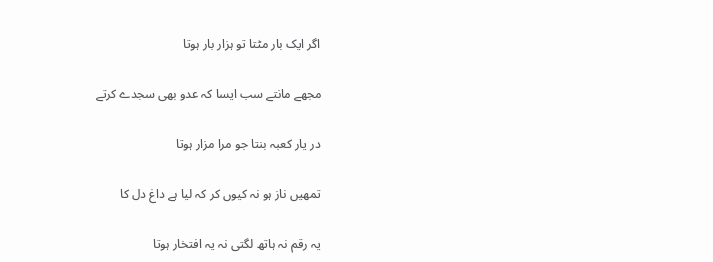اگر ایک بار مٹتا تو ہزار بار ہوتا

مجھے مانتے سب ایسا کہ عدو بھی سجدے کرتے

در یار کعبہ بنتا جو مرا مزار ہوتا

تمھیں ناز ہو نہ کیوں کر کہ لیا ہے داغ دل کا

یہ رقم نہ ہاتھ لگتی نہ یہ افتخار ہوتا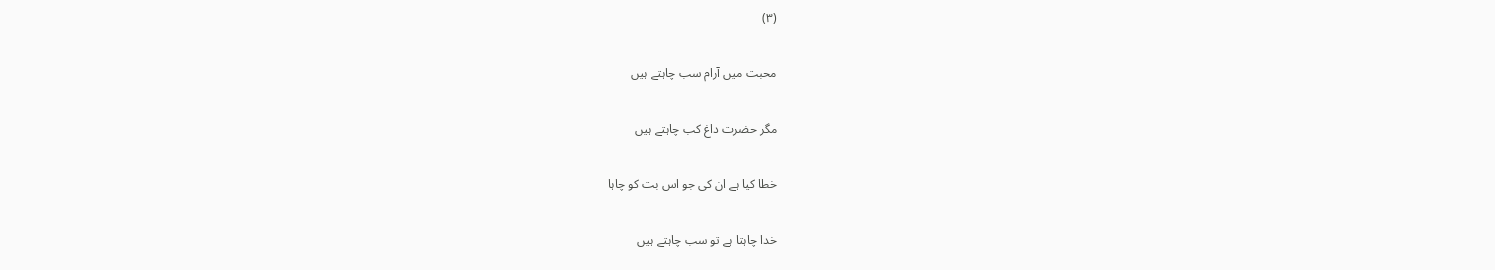(۳)

محبت میں آرام سب چاہتے ہیں

مگر حضرت داغ کب چاہتے ہیں

خطا کیا ہے ان کی جو اس بت کو چاہا

خدا چاہتا ہے تو سب چاہتے ہیں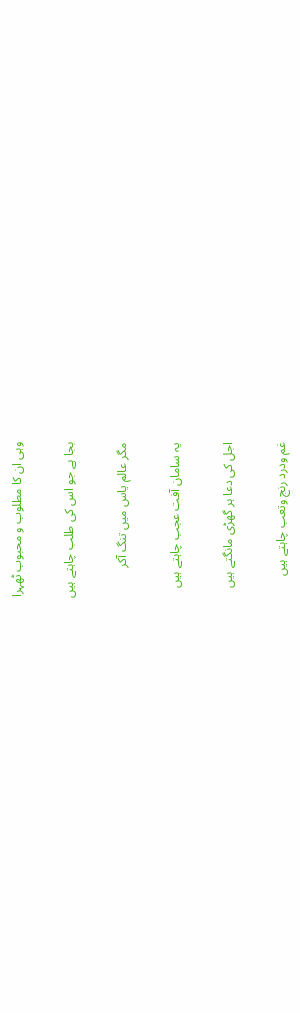وہی ان کا مطلوب و محبوب ٹھہرا

بجا ہے جو اس کی طلب چاہتے ہیں

مگر عالم یاس میں تنگ آکر

یہ سامان آفت عجب چاہتے ہیں

اجل کی دعا ہر گھڑی مانگتے ہیں

غم ودرد رنج وتعب چاہتے ہیں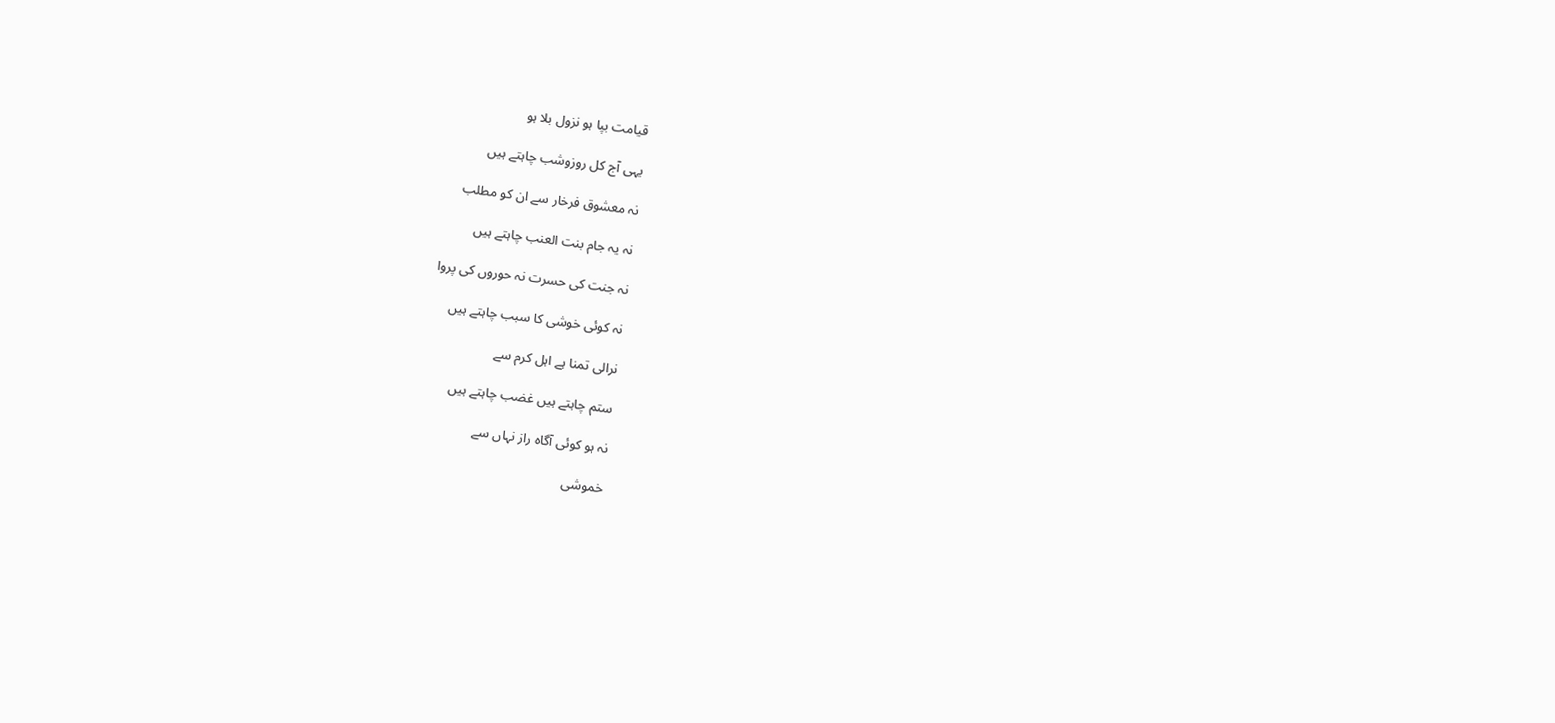قیامت بپا ہو نزول بلا ہو

یہی آج کل روزوشب چاہتے ہیں

نہ معشوق فرخار سے ان کو مطلب

نہ یہ جام بنت العنب چاہتے ہیں

نہ جنت کی حسرت نہ حوروں کی پروا

نہ کوئی خوشی کا سبب چاہتے ہیں

نرالی تمنا ہے اہل کرم سے

ستم چاہتے ہیں غضب چاہتے ہیں

نہ ہو کوئی آگاہ راز نہاں سے

خموشی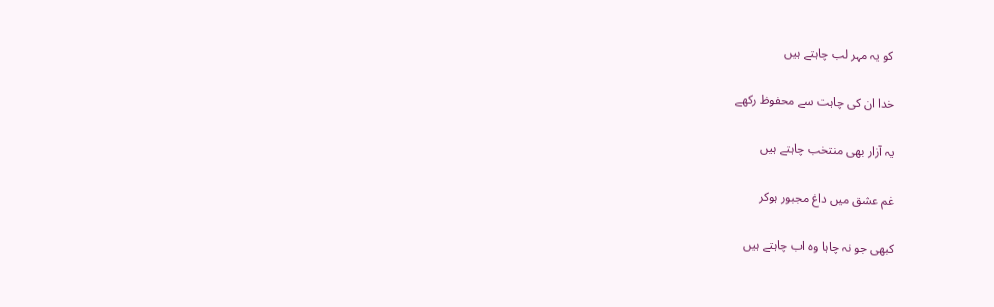کو یہ مہر لب چاہتے ہیں

خدا ان کی چاہت سے محفوظ رکھے

یہ آزار بھی منتخب چاہتے ہیں

غم عشق میں داغ مجبور ہوکر

کبھی جو نہ چاہا وہ اب چاہتے ہیں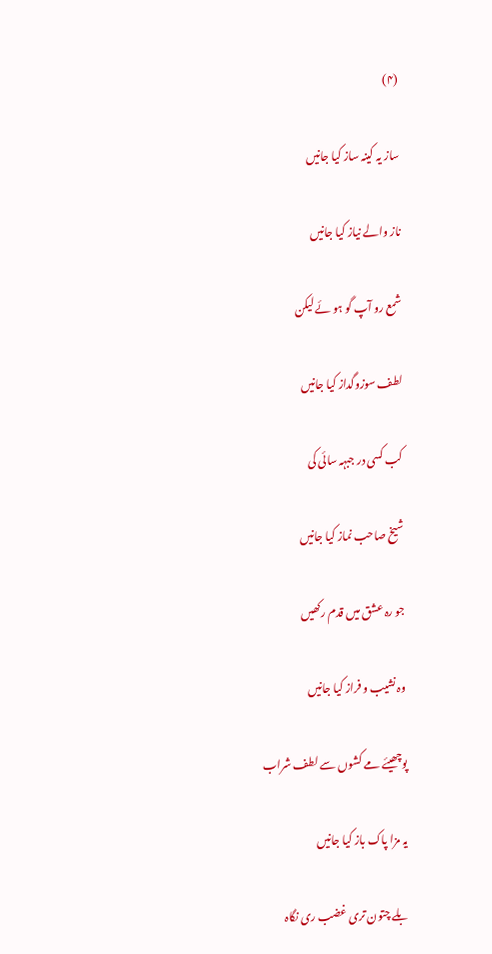(۴)

ساز یہ کینہ ساز کیا جانیں

ناز والے نیاز کیا جانیں

شمع رو آپ گو ہو ئے لیکن

لطف سوزوگداز کیا جانیں

کب کسی در جبہہ سائی کی

شیخ صاحب نماز کیا جانیں

جو رہ عشق میں قدم رکھیں

وہ نشیب و فراز کیا جانیں

پوچھیئے مے کشوں سے لطف شراب

یہ مزا پاک باز کیا جانیں

بلے چتون تری غضب ری نگاہ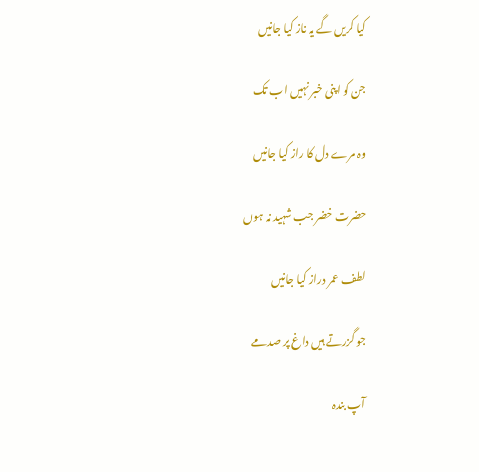کیا کریں گے یہ ناز کیا جانیں

جن کو اپنی خبر نہیں اب تک

وہ مرے دل کا راز کیا جانیں

حضرت خضر جب شہید نہ ہوں

لطف عمر دراز کیا جانیں

جو گزرتے ہیں داغ پر صدمے

آپ بندہ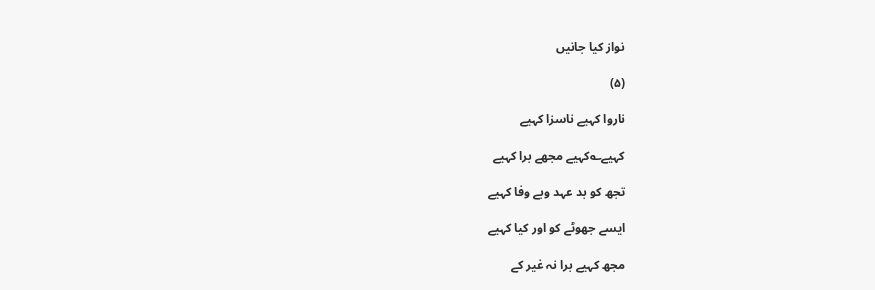نواز کیا جانیں

(۵)

ناروا کہیے ناسزا کہیے

کہیے؎کہیے مجھے برا کہیے

تجھ کو بد عہد وبے وفا کہیے

ایسے جھوٹے کو اور کیا کہیے

مجھ کہیے برا نہ غیر کے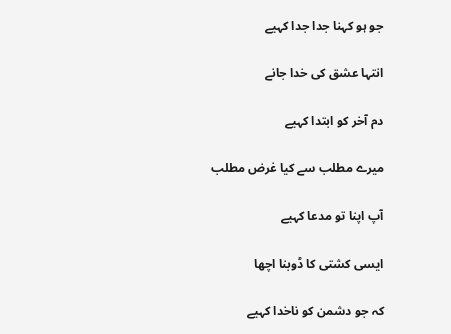جو ہو کہنا جدا جدا کہیے

انتہا عشق کی خدا جانے

دم آخر کو ابتدا کہیے

میرے مطلب سے کیا غرض مطلب

آپ اپنا تو مدعا کہیے

ایسی کشتی کا ڈوبنا اچھا

کہ جو دشمن کو ناخدا کہیے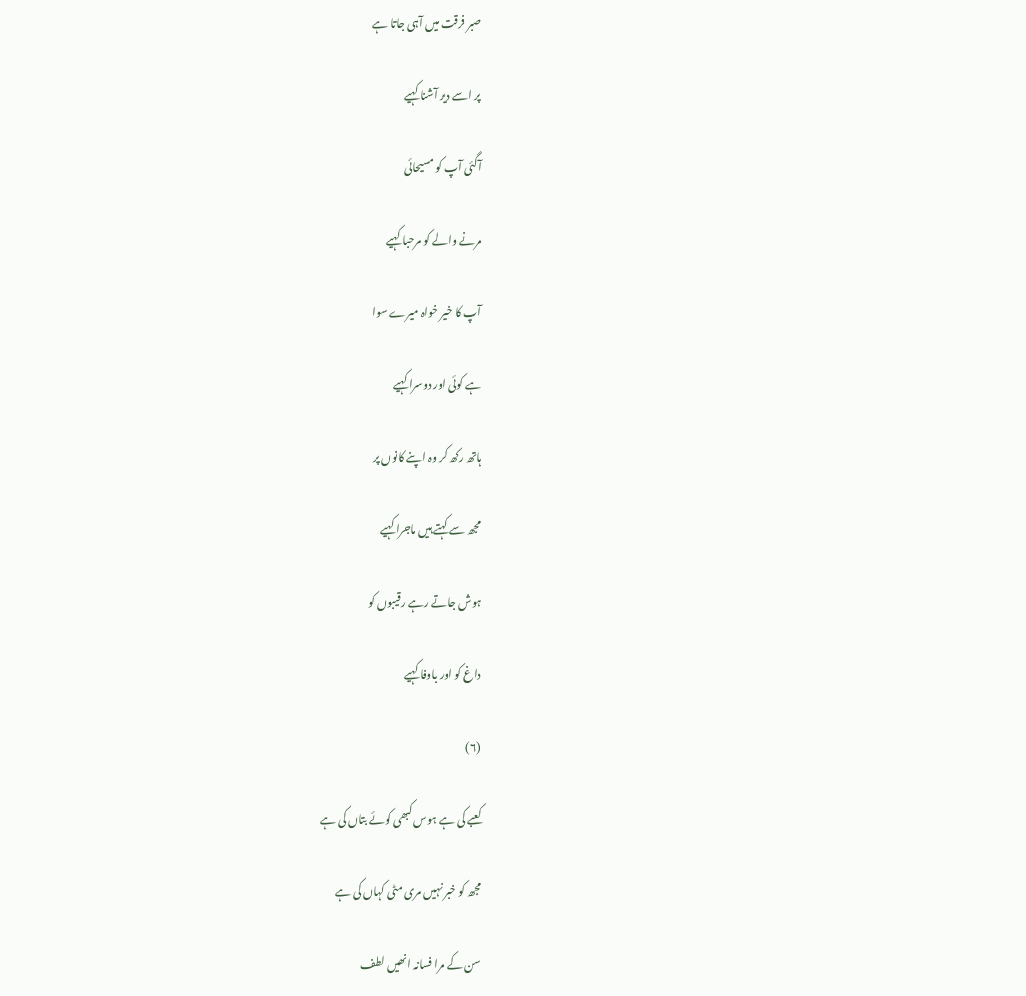صبر فرقت میں آہی جاتا ہے

پر اسے دیر آشنا کہیے

آگئی آپ کو مسیحائی

مرنے والے کو مرحبا کہیے

آپ کا خیر خواہ میرے سوا

ہے کوئی اور دوسرا کہیے

ہاتھ رکھ کر وہ اپنے کانوں پر

مجھ سے کہتے ہیں ماجرا کہیے

ہوش جاتے رہے رقیبوں کو

داغ کو اور باوفا کہیے

(۶)

کعبے کی ہے ہوس کبھی کوئے بتاں کی ہے

مجھ کو خبر نہیں مری مٹی کہاں کی ہے

سن کے مرا فسانہ انھیں لطف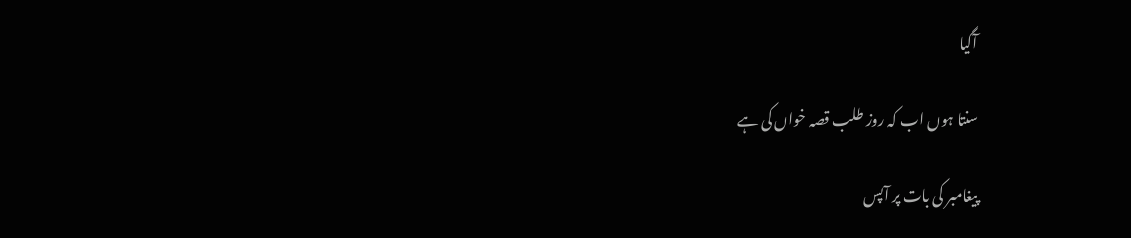آگیا

سنتا ہوں اب کہ روز طلب قصہ خواں کی ہے

پیغامبر کی بات پر آپس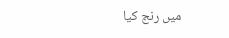میں رنج کیا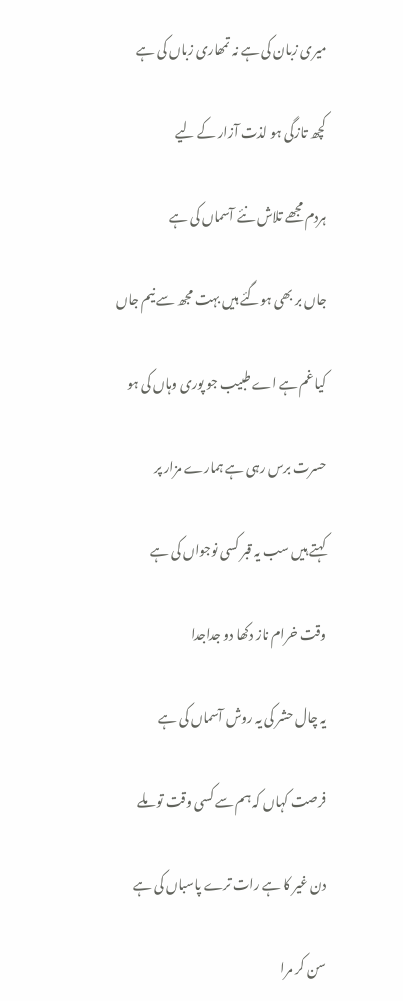میری زبان کی ہے نہ تمھاری زباں کی ہے

کچھ تازگی ہو لذت آزار کے لیے

ہردم مجھے تلاش نئے آسماں کی ہے

جاں بر بھی ہوگئے ہیں بہت مجھ سے نیم جاں

کیا غم ہے اے طبیب جو پوری وہاں کی ہو

حسرت برس رہی ہے ہمارے مزار پر

کہتے ہیں سب یہ قبر کسی نوجواں کی ہے

وقت خرام ناز دکھا دو جداجدا

یہ چال حشر کی یہ روش آسماں کی ہے

فرصت کہاں کہ ہم سے کسی وقت تو ملے

دن غیر کا ہے رات ترے پاسباں کی ہے

سن کر مرا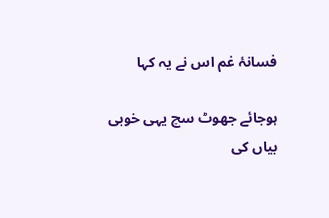فسانۂ غم اس نے یہ کہا

ہوجائے جھوٹ سچ یہی خوبی بیاں کی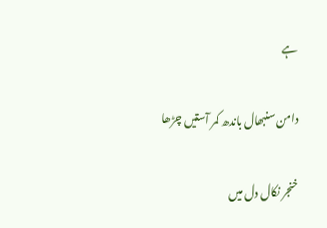ہے

دامن سنبھال باندھ کمر آستیں چڑھا

خنجر نکال دل میں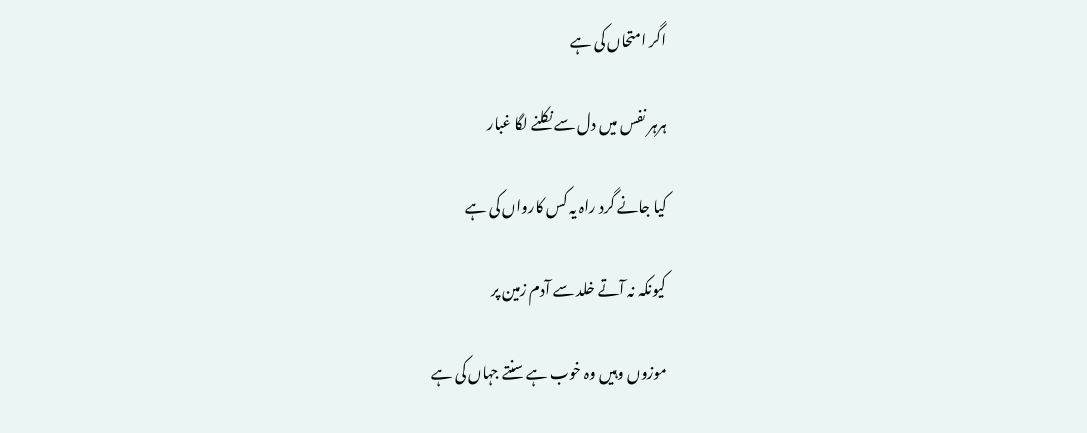اگر امتحاں کی ہے

ہرہر نفس میں دل سے نکلنے لگا غبار

کیا جانے گرد راہ یہ کس کارواں کی ہے

کیونکہ نہ آتے خلد سے آدم زمین پر

موزوں وہیں وہ خوب ہے سنتے جہاں کی ہے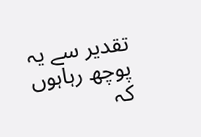تقدیر سے یہ پوچھ رہاہوں کہ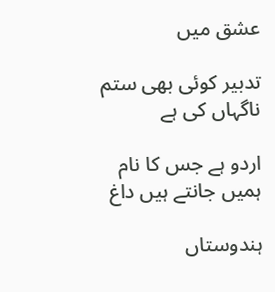عشق میں

تدبیر کوئی بھی ستم ناگہاں کی ہے

اردو ہے جس کا نام ہمیں جانتے ہیں داغ

ہندوستاں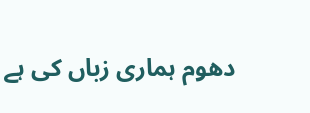دھوم ہماری زباں کی ہے